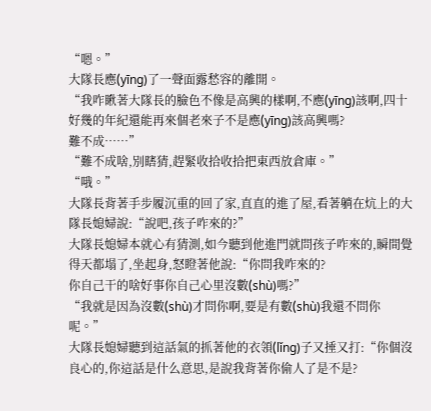“嗯。”
大隊長應(yīng)了一聲面露愁容的離開。
“我咋瞅著大隊長的臉色不像是高興的樣啊,不應(yīng)該啊,四十好幾的年紀還能再來個老來子不是應(yīng)該高興嗎?
難不成……”
“難不成啥,別瞎猜,趕緊收拾收拾把東西放倉庫。”
“哦。”
大隊長背著手步履沉重的回了家,直直的進了屋,看著躺在炕上的大隊長媳婦說:“說吧,孩子咋來的?”
大隊長媳婦本就心有猜測,如今聽到他進門就問孩子咋來的,瞬間覺得天都塌了,坐起身,怒瞪著他說:“你問我咋來的?
你自己干的啥好事你自己心里沒數(shù)嗎?”
“我就是因為沒數(shù)才問你啊,要是有數(shù)我還不問你呢。”
大隊長媳婦聽到這話氣的抓著他的衣領(lǐng)子又捶又打:“你個沒良心的,你這話是什么意思,是說我背著你偷人了是不是?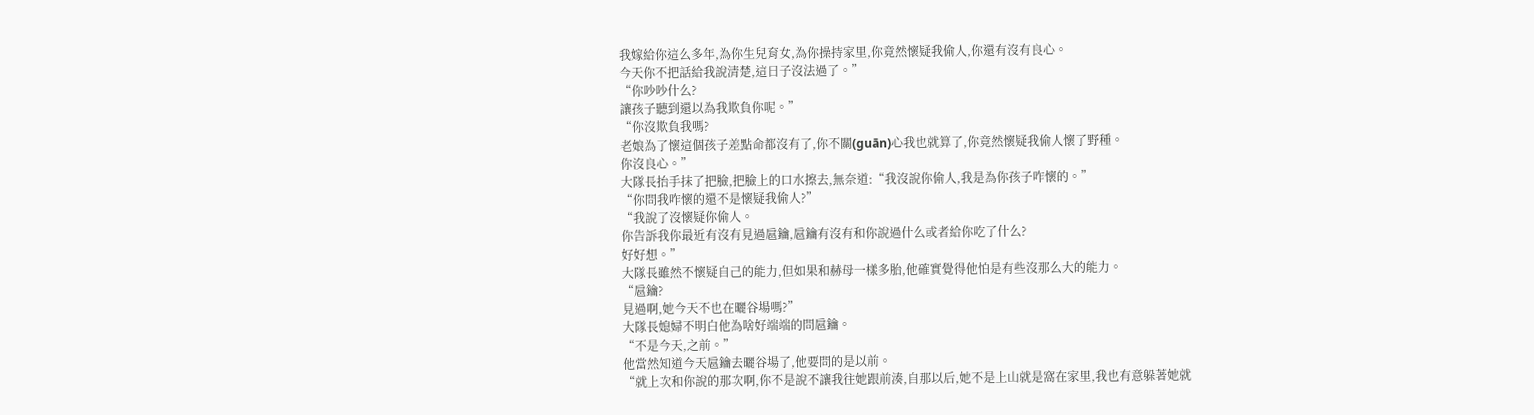我嫁給你這么多年,為你生兒育女,為你操持家里,你竟然懷疑我偷人,你還有沒有良心。
今天你不把話給我說清楚,這日子沒法過了。”
“你吵吵什么?
讓孩子聽到還以為我欺負你呢。”
“你沒欺負我嗎?
老娘為了懷這個孩子差點命都沒有了,你不關(guān)心我也就算了,你竟然懷疑我偷人懷了野種。
你沒良心。”
大隊長抬手抹了把臉,把臉上的口水擦去,無奈道:“我沒說你偷人,我是為你孩子咋懷的。”
“你問我咋懷的還不是懷疑我偷人?”
“我說了沒懷疑你偷人。
你告訴我你最近有沒有見過扈鑰,扈鑰有沒有和你說過什么或者給你吃了什么?
好好想。”
大隊長雖然不懷疑自己的能力,但如果和赫母一樣多胎,他確實覺得他怕是有些沒那么大的能力。
“扈鑰?
見過啊,她今天不也在曬谷場嗎?”
大隊長媳婦不明白他為啥好端端的問扈鑰。
“不是今天,之前。”
他當然知道今天扈鑰去曬谷場了,他要問的是以前。
“就上次和你說的那次啊,你不是說不讓我往她跟前湊,自那以后,她不是上山就是窩在家里,我也有意躲著她就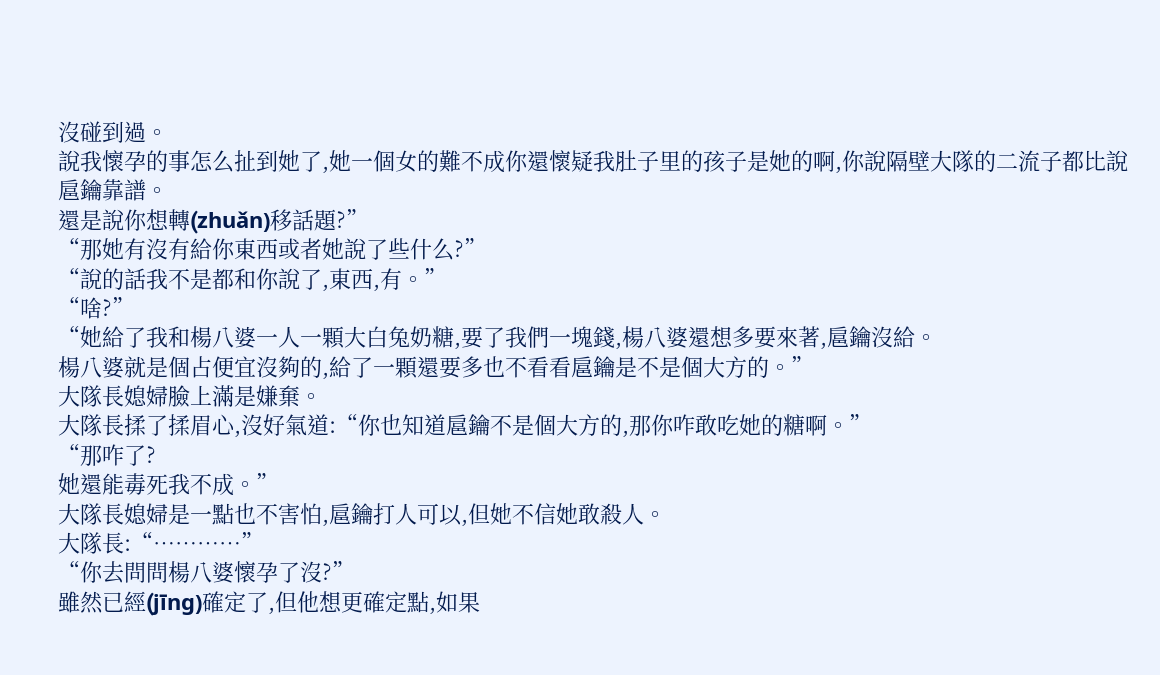沒碰到過。
說我懷孕的事怎么扯到她了,她一個女的難不成你還懷疑我肚子里的孩子是她的啊,你說隔壁大隊的二流子都比說扈鑰靠譜。
還是說你想轉(zhuǎn)移話題?”
“那她有沒有給你東西或者她說了些什么?”
“說的話我不是都和你說了,東西,有。”
“啥?”
“她給了我和楊八婆一人一顆大白兔奶糖,要了我們一塊錢,楊八婆還想多要來著,扈鑰沒給。
楊八婆就是個占便宜沒夠的,給了一顆還要多也不看看扈鑰是不是個大方的。”
大隊長媳婦臉上滿是嫌棄。
大隊長揉了揉眉心,沒好氣道:“你也知道扈鑰不是個大方的,那你咋敢吃她的糖啊。”
“那咋了?
她還能毒死我不成。”
大隊長媳婦是一點也不害怕,扈鑰打人可以,但她不信她敢殺人。
大隊長:“…………”
“你去問問楊八婆懷孕了沒?”
雖然已經(jīng)確定了,但他想更確定點,如果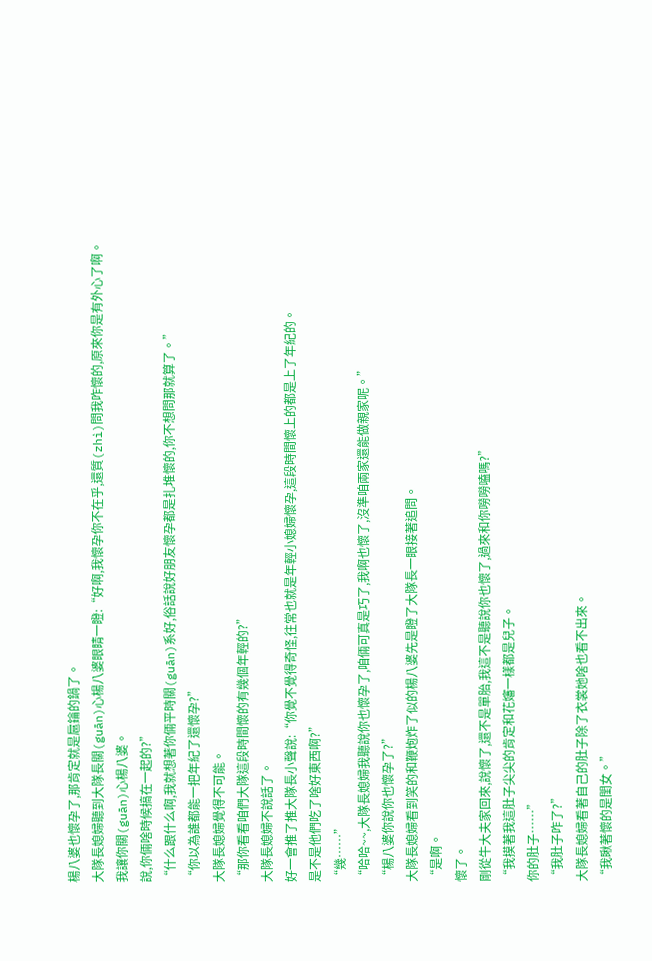楊八婆也懷孕了,那肯定就是扈鑰的鍋了。
大隊長媳婦聽到大隊長關(guān)心楊八婆眼睛一瞪:“好啊,我懷孕你不在乎,還質(zhì)問我咋懷的,原來你是有外心了啊。
我讓你關(guān)心楊八婆。
說,你倆啥時候搞在一起的?”
“什么跟什么啊,我就想著你倆平時關(guān)系好,俗話說好朋友懷孕都是扎堆懷的,你不想問那就算了。”
“你以為誰都能一把年紀了還懷孕?”
大隊長媳婦覺得不可能。
“那你看看咱們大隊這段時間懷的有幾個年輕的?”
大隊長媳婦不說話了。
好一會推了推大隊長小聲說:“你覺不覺得奇怪,往常也就是年輕小媳婦懷孕,這段時間懷上的都是上了年紀的。
是不是他們吃了啥好東西啊?”
“幾……”
“哈哈~~,大隊長媳婦我聽說你也懷孕了,咱倆可真是巧了,我啊也懷了,沒準咱兩家還能做親家呢。”
“楊八婆你說你也懷孕了?”
大隊長媳婦看到笑的和鞭炮炸了似的楊八婆先是瞪了大隊長一眼接著追問。
“是啊。
懷了。
剛從牛大夫家回來,說懷了,還不是單胎,我這不是聽說你也懷了,過來和你嘮嘮嗑嗎?”
“我摸著我這肚子尖尖的肯定和花嬸一樣都是兒子。
你的肚子……”
“我肚子咋了?”
大隊長媳婦看著自己的肚子除了衣裳她啥也看不出來。
“我瞅著懷的是閨女。”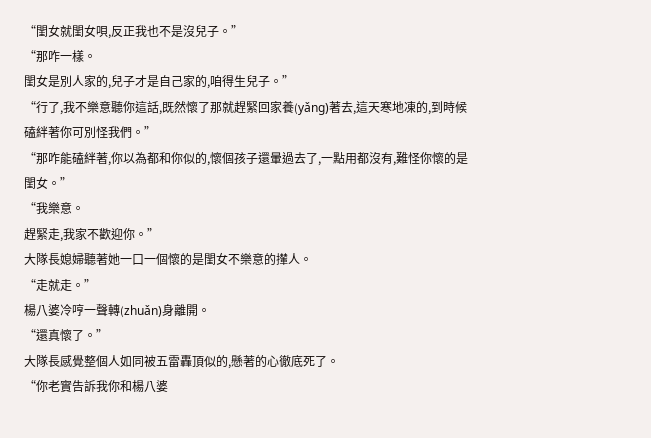“閨女就閨女唄,反正我也不是沒兒子。”
“那咋一樣。
閨女是別人家的,兒子才是自己家的,咱得生兒子。”
“行了,我不樂意聽你這話,既然懷了那就趕緊回家養(yǎng)著去,這天寒地凍的,到時候磕絆著你可別怪我們。”
“那咋能磕絆著,你以為都和你似的,懷個孩子還暈過去了,一點用都沒有,難怪你懷的是閨女。”
“我樂意。
趕緊走,我家不歡迎你。”
大隊長媳婦聽著她一口一個懷的是閨女不樂意的攆人。
“走就走。”
楊八婆冷哼一聲轉(zhuǎn)身離開。
“還真懷了。”
大隊長感覺整個人如同被五雷轟頂似的,懸著的心徹底死了。
“你老實告訴我你和楊八婆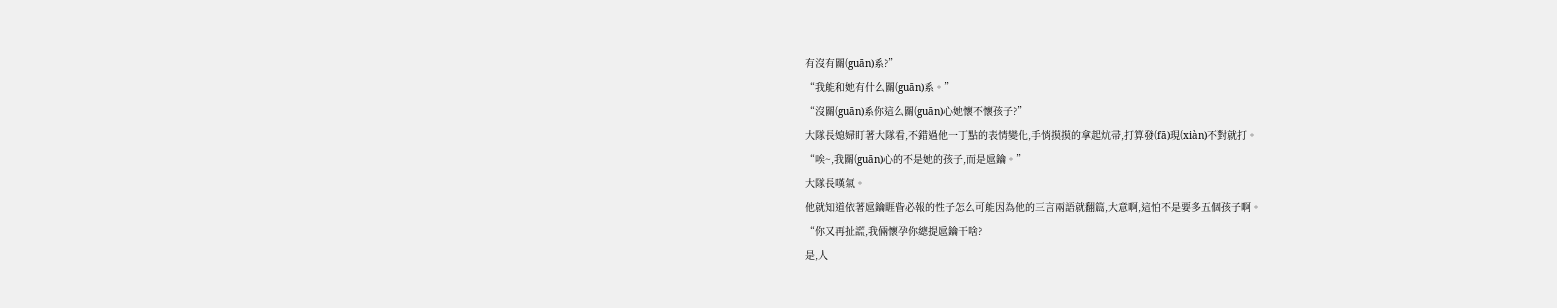有沒有關(guān)系?”
“我能和她有什么關(guān)系。”
“沒關(guān)系你這么關(guān)心她懷不懷孩子?”
大隊長媳婦盯著大隊看,不錯過他一丁點的表情變化,手悄摸摸的拿起炕帚,打算發(fā)現(xiàn)不對就打。
“唉~,我關(guān)心的不是她的孩子,而是扈鑰。”
大隊長嘆氣。
他就知道依著扈鑰睚眥必報的性子怎么可能因為他的三言兩語就翻篇,大意啊,這怕不是要多五個孩子啊。
“你又再扯謊,我倆懷孕你總提扈鑰干啥?
是,人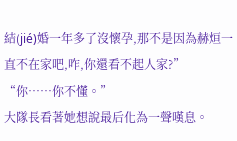結(jié)婚一年多了沒懷孕,那不是因為赫烜一直不在家吧,咋,你還看不起人家?”
“你……你不懂。”
大隊長看著她想說最后化為一聲嘆息。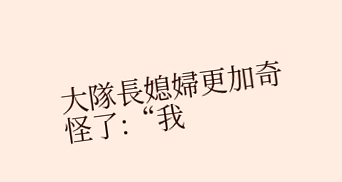大隊長媳婦更加奇怪了:“我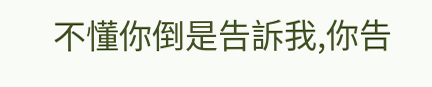不懂你倒是告訴我,你告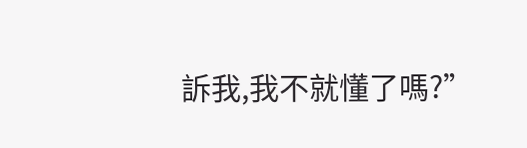訴我,我不就懂了嗎?”